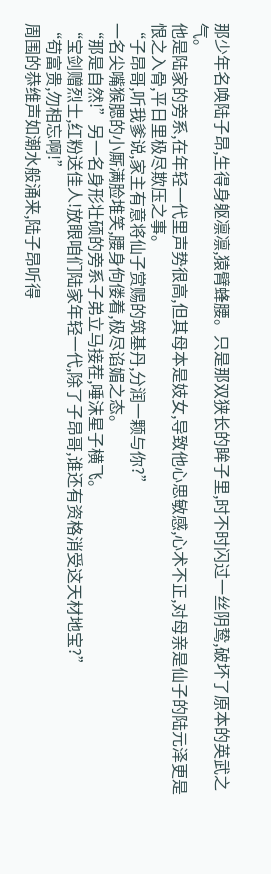那少年名唤陆子昂,生得身躯凛凛,猿臂蜂腰。只是那双狭长的眸子里,时不时闪过一丝阴鸷,破坏了原本的英武之气。
他是陆家的旁系,在年轻一代里声势很高,但其母本是妓女,导致他心思敏感,心术不正,对母亲是仙子的陆元泽更是恨之入骨,平日里极尽欺压之事。
“子昂哥,听我爹说,家主有意将仙子赏赐的筑基丹,分润一颗与你?”
一名尖嘴猴腮的小厮满脸堆笑,腰身佝偻着,极尽谄媚之态。
“那是自然!”另一名身形壮硕的旁系子弟立马接茬,唾沫星子横飞。
“宝剑赠烈士,红粉送佳人!放眼咱们陆家年轻一代,除了子昂哥,谁还有资格消受这天材地宝?”
“苟富贵,勿相忘啊!”
周围的恭维声如潮水般涌来,陆子昂听得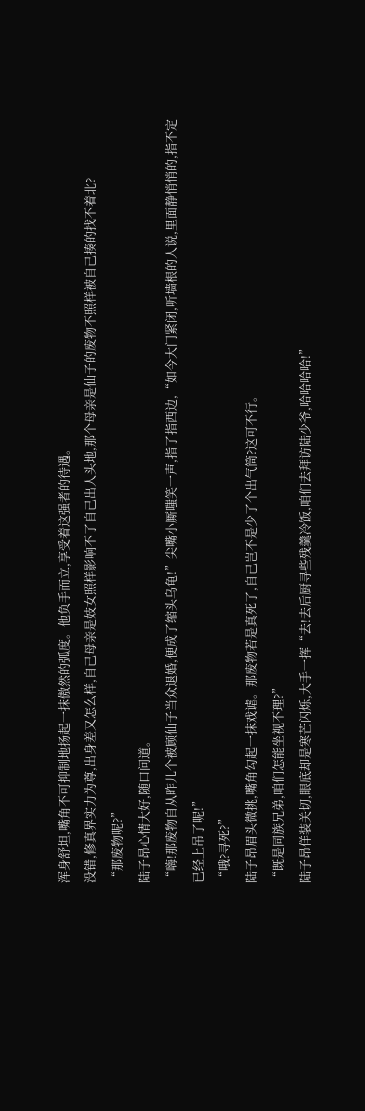浑身舒坦,嘴角不可抑制地扬起一抹傲然的弧度。他负手而立,享受着这强者的待遇。
没错,修真界实力为尊,出身差又怎么样,自己母亲是妓女照样影响不了自己出人头地,那个母亲是仙子的废物不照样被自己揍的找不着北?
“那废物呢?”
陆子昂心情大好,随口问道。
“嗨!那废物自从昨儿个被顾仙子当众退婚,便成了缩头乌龟!”尖嘴小厮嗤笑一声,指了指西边,“如今大门紧闭,听墙根的人说,里面静悄悄的,指不定已经上吊了呢!”
“哦?寻死?”
陆子昂眉头微挑,嘴角勾起一抹戏谑。那废物若是真死了,自己岂不是少了个出气筒?这可不行。
“既是同族兄弟,咱们怎能坐视不理?”
陆子昂佯装关切,眼底却是寒芒闪烁,大手一挥“去!去后厨寻些残羹冷饭,咱们去拜访陆少爷,哈哈哈哈!”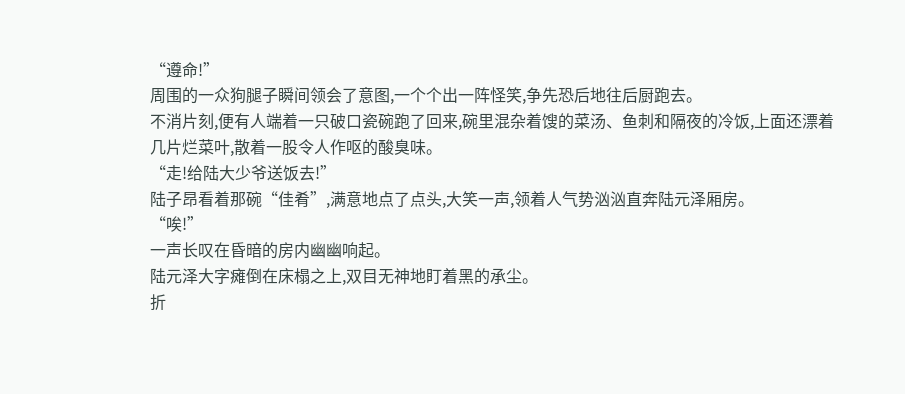“遵命!”
周围的一众狗腿子瞬间领会了意图,一个个出一阵怪笑,争先恐后地往后厨跑去。
不消片刻,便有人端着一只破口瓷碗跑了回来,碗里混杂着馊的菜汤、鱼刺和隔夜的冷饭,上面还漂着几片烂菜叶,散着一股令人作呕的酸臭味。
“走!给陆大少爷送饭去!”
陆子昂看着那碗“佳肴”,满意地点了点头,大笑一声,领着人气势汹汹直奔陆元泽厢房。
“唉!”
一声长叹在昏暗的房内幽幽响起。
陆元泽大字瘫倒在床榻之上,双目无神地盯着黑的承尘。
折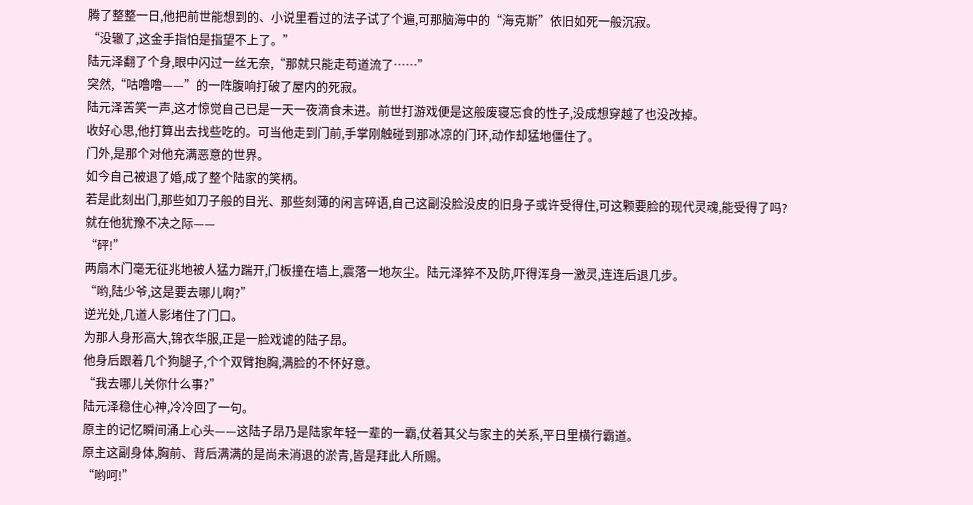腾了整整一日,他把前世能想到的、小说里看过的法子试了个遍,可那脑海中的“海克斯”依旧如死一般沉寂。
“没辙了,这金手指怕是指望不上了。”
陆元泽翻了个身,眼中闪过一丝无奈,“那就只能走苟道流了……”
突然,“咕噜噜——”的一阵腹响打破了屋内的死寂。
陆元泽苦笑一声,这才惊觉自己已是一天一夜滴食未进。前世打游戏便是这般废寝忘食的性子,没成想穿越了也没改掉。
收好心思,他打算出去找些吃的。可当他走到门前,手掌刚触碰到那冰凉的门环,动作却猛地僵住了。
门外,是那个对他充满恶意的世界。
如今自己被退了婚,成了整个陆家的笑柄。
若是此刻出门,那些如刀子般的目光、那些刻薄的闲言碎语,自己这副没脸没皮的旧身子或许受得住,可这颗要脸的现代灵魂,能受得了吗?
就在他犹豫不决之际——
“砰!”
两扇木门毫无征兆地被人猛力踹开,门板撞在墙上,震落一地灰尘。陆元泽猝不及防,吓得浑身一激灵,连连后退几步。
“哟,陆少爷,这是要去哪儿啊?”
逆光处,几道人影堵住了门口。
为那人身形高大,锦衣华服,正是一脸戏谑的陆子昂。
他身后跟着几个狗腿子,个个双臂抱胸,满脸的不怀好意。
“我去哪儿关你什么事?”
陆元泽稳住心神,冷冷回了一句。
原主的记忆瞬间涌上心头——这陆子昂乃是陆家年轻一辈的一霸,仗着其父与家主的关系,平日里横行霸道。
原主这副身体,胸前、背后满满的是尚未消退的淤青,皆是拜此人所赐。
“哟呵!”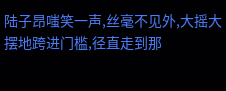陆子昂嗤笑一声,丝毫不见外,大摇大摆地跨进门槛,径直走到那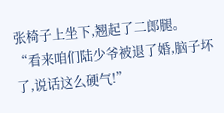张椅子上坐下,翘起了二郎腿。
“看来咱们陆少爷被退了婚,脑子坏了,说话这么硬气!”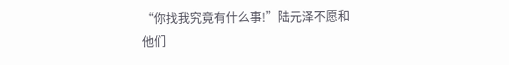“你找我究竟有什么事!”陆元泽不愿和他们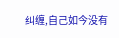纠缠,自己如今没有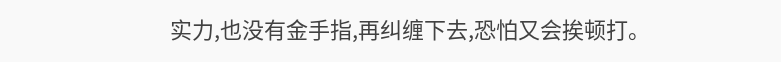实力,也没有金手指,再纠缠下去,恐怕又会挨顿打。